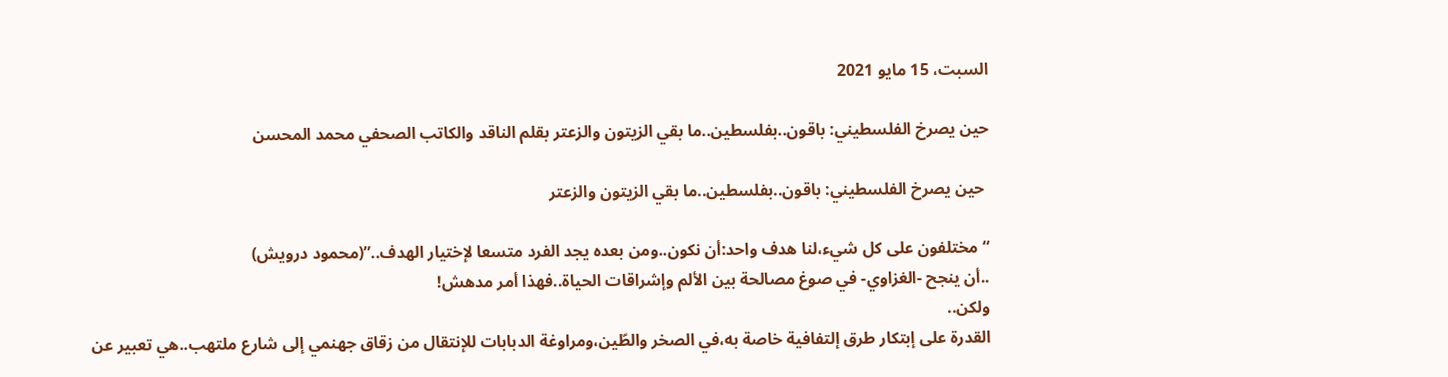السبت، 15 مايو 2021

حين يصرخ الفلسطيني: باقون..بفلسطين..ما بقي الزيتون والزعتر بقلم الناقد والكاتب الصحفي محمد المحسن

 حين يصرخ الفلسطيني: باقون..بفلسطين..ما بقي الزيتون والزعتر

“مختلفون على كل شيء،لنا هدف واحد:أن نكون..ومن بعده يجد الفرد متسعا لإختيار الهدف..”(محمود درويش)
..أن ينجح -الغزاوي- في صوغ مصالحة بين الألم وإشراقات الحياة..فهذا أمر مدهش!
ولكن..
القدرة على إبتكار طرق إلتفافية خاصة به،في الصخر والطّين،ومراوغة الدبابات للإنتقال من زقاق جهنمي إلى شارع ملتهب..هي تعبير عن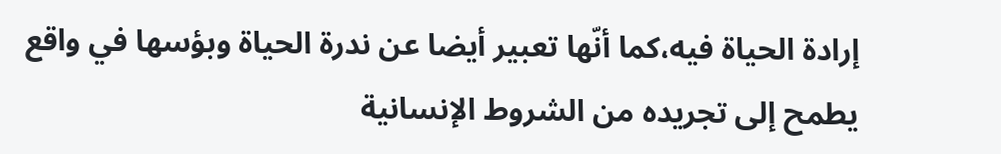إرادة الحياة فيه،كما أنّها تعبير أيضا عن ندرة الحياة وبؤسها في واقع يطمح إلى تجريده من الشروط الإنسانية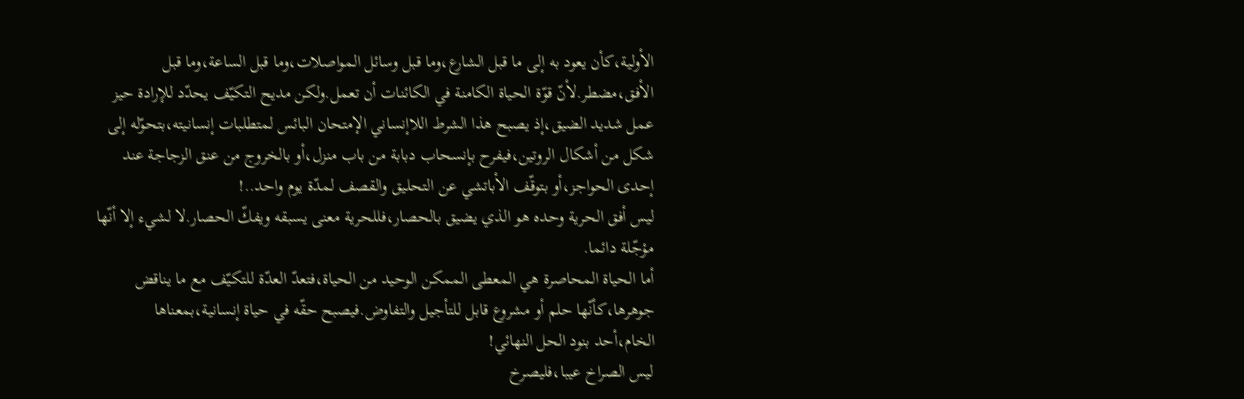الأولية،كأن يعود به إلى ما قبل الشارع،وما قبل وسائل المواصلات،وما قبل الساعة،وما قبل الأفق،مضطر.لأنّ قوّة الحياة الكامنة في الكائنات أن تعمل.ولكن مديح التكيّف يحدّد للإرادة حيز عمل شديد الضيق،إذ يصبح هذا الشرط اللاإنساني الإمتحان البائس لمتطلبات إنسانيته،بتحوّله إلى شكل من أشكال الروتين،فيفرح بإنسحاب دبابة من باب منزل،أو بالخروج من عنق الزجاجة عند إحدى الحواجز،أو بتوقّف الأباتشي عن التحليق والقصف لمدّة يوم واحد..!
ليس أفق الحرية وحده هو الذي يضيق بالحصار،فللحرية معنى يسبقه ويفكّ الحصار.لا لشيء إلا أنّها مؤجّلة دائما.
أما الحياة المحاصرة هي المعطى الممكن الوحيد من الحياة،فتعدّ العدّة للتكيّف مع ما يناقض جوهرها،كأنّها حلم أو مشروع قابل للتأجيل والتفاوض.فيصبح حقّه في حياة إنسانية،بمعناها الخام،أحد بنود الحل النهائي!
ليس الصراخ عيبا،فليصرخ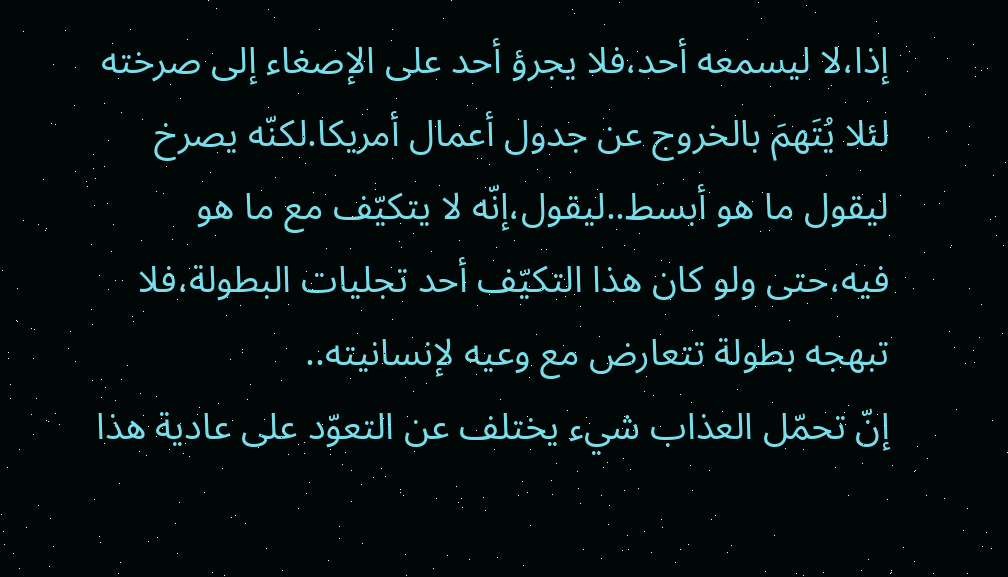إذا،لا ليسمعه أحد،فلا يجرؤ أحد على الإصغاء إلى صرخته لئلا يُتَهمَ بالخروج عن جدول أعمال أمريكا.لكنّه يصرخ ليقول ما هو أبسط..ليقول،إنّه لا يتكيّف مع ما هو فيه،حتى ولو كان هذا التكيّف أحد تجليات البطولة،فلا تبهجه بطولة تتعارض مع وعيه لإنسانيته..
إنّ تحمّل العذاب شيء يختلف عن التعوّد على عادية هذا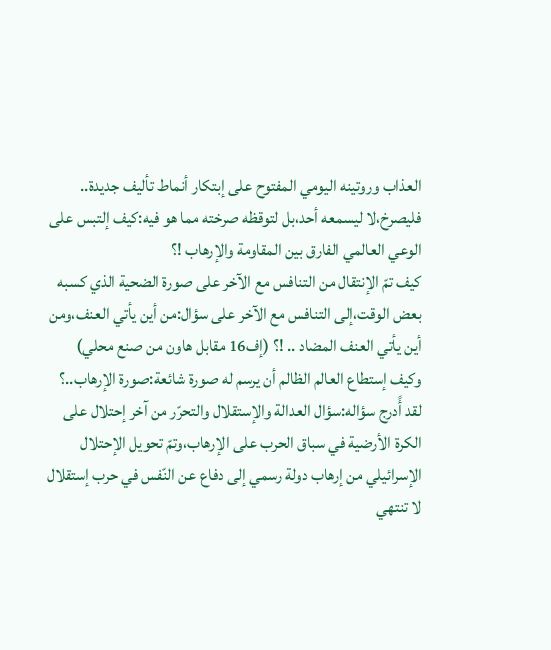العذاب وروتينه اليومي المفتوح على إبتكار أنماط تأليف جديدة..
فليصرخ،لا ليسمعه أحد،بل لتوقظه صرخته مما هو فيه:كيف إلتبس على الوعي العالمي الفارق بين المقاومة والإرهاب !؟
كيف تمّ الإنتقال من التنافس مع الآخر على صورة الضحية الذي كسبه بعض الوقت،إلى التنافس مع الآخر على سؤال:من أين يأتي العنف،ومن أين يأتي العنف المضاد .. !؟ (إف16 مقابل هاون من صنع محلي)
وكيف إستطاع العالم الظالم أن يرسم له صورة شائعة:صورة الإرهاب..؟
لقد أًدرج سؤاله:سؤال العدالة والإستقلال والتحرّر من آخر إحتلال على الكرة الأرضية في سباق الحرب على الإرهاب،وتمّ تحويل الإحتلال الإسرائيلي من إرهاب دولة رسمي إلى دفاع عن النّفس في حرب إستقلال لا تنتهي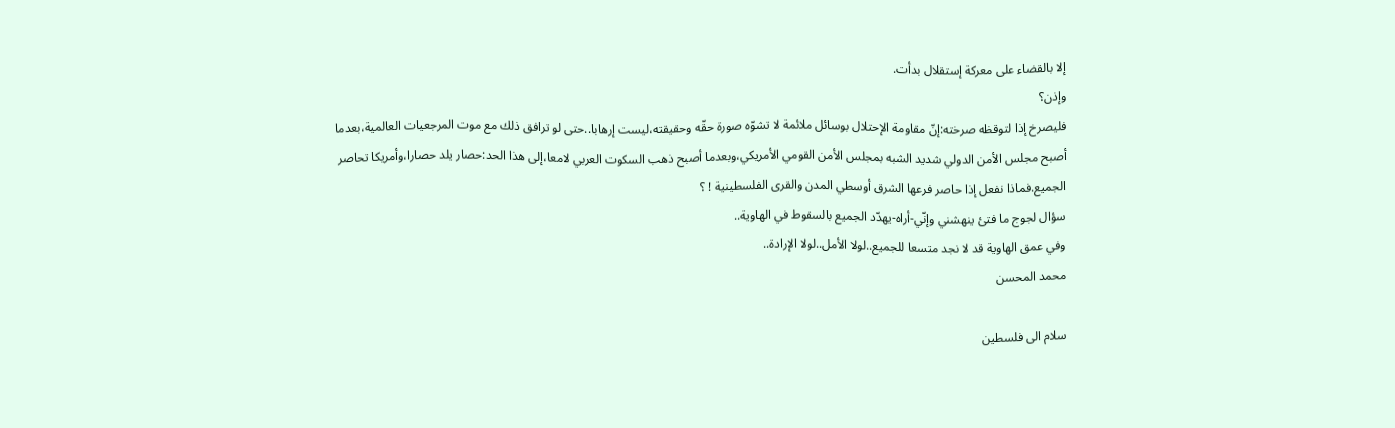إلا بالقضاء على معركة إستقلال بدأت.
وإذن؟
فليصرخ إذا لتوقظه صرخته:إنّ مقاومة الإحتلال بوسائل ملائمة لا تشوّه صورة حقّه وحقيقته،ليست إرهابا..حتى لو ترافق ذلك مع موت المرجعيات العالمية،بعدما أصبح مجلس الأمن الدولي شديد الشبه بمجلس الأمن القومي الأمريكي،وبعدما أصبح ذهب السكوت العربي لامعا،إلى هذا الحد:حصار يلد حصارا،وأمريكا تحاصر الجميع.فماذا نفعل إذا حاصر فرعها الشرق أوسطي المدن والقرى الفلسطينية ! ؟
سؤال لجوج ما فتئ ينهشني وإنّي-أراه-يهدّد الجميع بالسقوط في الهاوية..
وفي عمق الهاوية قد لا نجد متسعا للجميع..لولا الأمل..لولا الإرادة..
محمد المحسن

سلام الى فلسطين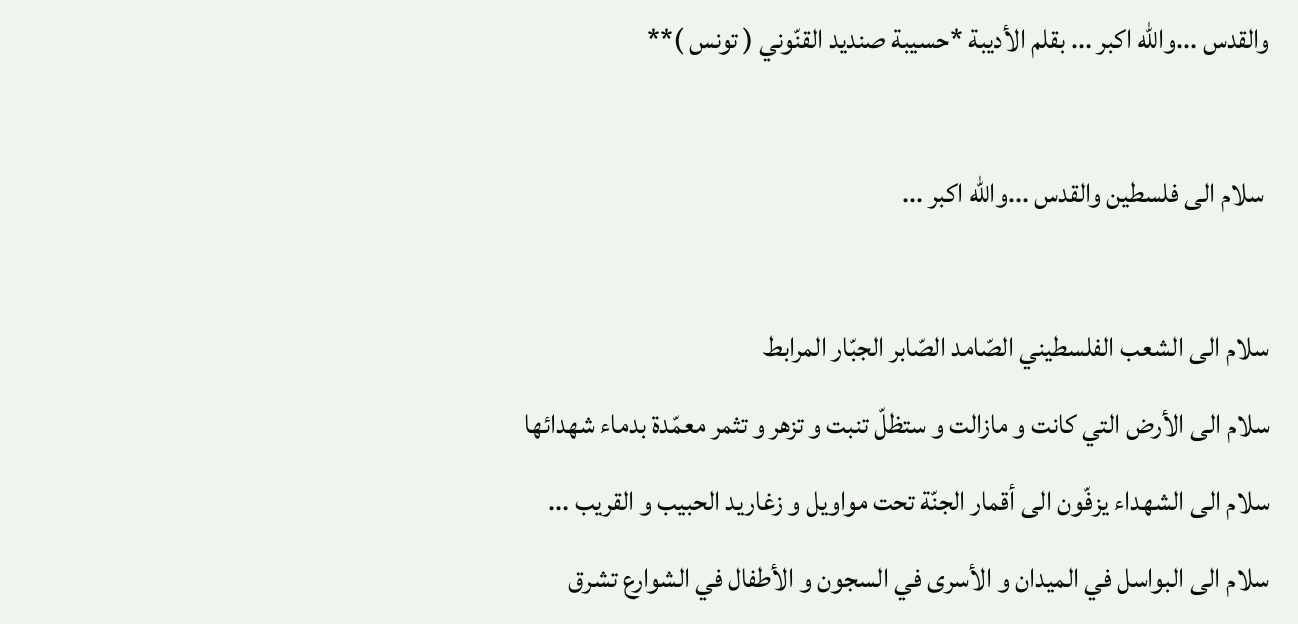والقدس ...والله اكبر ... بقلم الأديبة *حسيبة صنديد القنّوني ( تونس )**

 سلام الى فلسطين والقدس ...والله اكبر ...

سلام الى الشعب الفلسطيني الصّامد الصّابر الجبّار المرابط
سلام الى الأرض التي كانت و مازالت و ستظلّ تنبت و تزهر و تثمر معمّدة بدماء شهدائها
سلام الى الشهداء يزفّون الى أقمار الجنّة تحت مواويل و زغاريد الحبيب و القريب ...
سلام الى البواسل في الميدان و الأسرى في السجون و الأطفال في الشوارع تشرق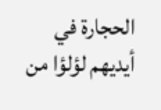الحجارة في أيديهم لؤلؤا من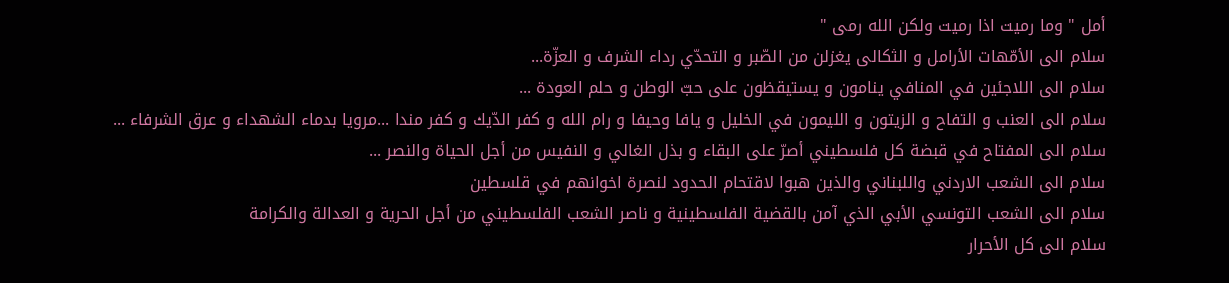أمل " وما رميت اذا رميت ولكن الله رمى "
سلام الى الأمّهات الأرامل و الثكالى يغزلن من الصّبر و التحدّي رداء الشرف و العزّة...
سلام الى اللاجئين في المنافي ينامون و يستيقظون على حبّ الوطن و حلم العودة ...
سلام الى العنب و التفاح و الزيتون و الليمون في الخليل و يافا وحيفا و رام الله و كفر الدّيك و كفر مندا ...مرويا بدماء الشهداء و عرق الشرفاء ...
سلام الى المفتاح في قبضة كل فلسطيني أصرّ على البقاء و بذل الغالي و النفيس من أجل الحياة والنصر ...
سلام الى الشعب الاردني واللبناني والذين هبوا لاقتحام الحدود لنصرة اخوانهم في قلسطين
سلام الى الشعب التونسي الأبي الذي آمن بالقضية الفلسطينية و ناصر الشعب الفلسطيني من أجل الحرية و العدالة والكرامة
سلام الى كل الأحرار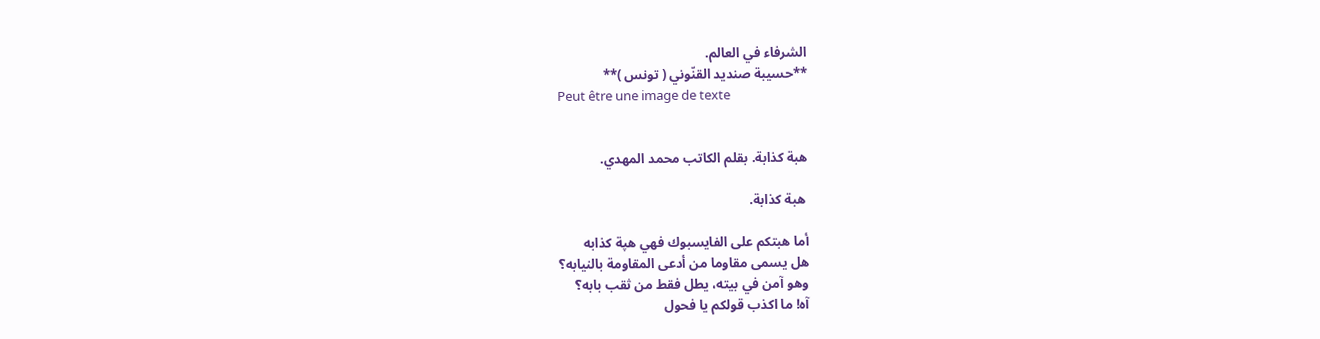الشرفاء في العالم.
**حسيبة صنديد القنّوني ( تونس )**
Peut être une image de texte


هبة كذابة. بقلم الكاتب محمد المهدي.

 هبة كذابة.

أما هبتكم على الفايسبوك فهي هپة كذابه
هل يسمى مقاوما من أدعى المقاومة بالنيابه؟
وهو آمن في بيته، يطل فقط من ثقب بابه؟
آه! ما اكذب قولكم يا فحول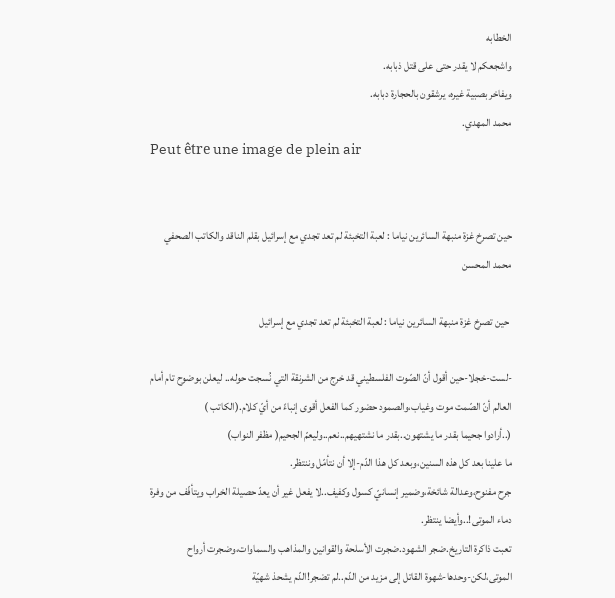الخطابه
واشجعكم لا يقدر حتى على قتل ذبابه.
ويفاخر بصبية غيره، يرشقون بالحجارة دبابه.
محمد المهدي.
Peut être une image de plein air


حين تصرخ غزة منبهة السائرين نياما : لعبة التخبئة لم تعد تجدي مع إسرائيل بقلم الناقد والكاتب الصحفي محمد المحسن

 حين تصرخ غزة منبهة السائرين نياما : لعبة التخبئة لم تعد تجدي مع إسرائيل

-لست-خجلا-حين أقول أنّ الصّوت الفلسطيني قد خرج من الشرنقة التي نُسجت حوله.. ليعلن بوضوح تام أمام العالم أنّ الصّمت موت وغياب،والصمود حضور كما الفعل أقوى إنباءً من أيّ كلام.(الكاتب )
(..أرادوا جحيما بقدر ما يشتهون..بقدر ما نشتهيهم..نعم..وليعمّ الجحيم( مظفر النواب)
ما علينا بعد كل هذه السنين،وبعد كل هذا الدّم-إلا أن نتأمّل وننتظر.
جرح مفنوح،وعدالة شائخة،وضمير إنسانيّ كسول وكفيف..لا يفعل غير أن يعدّ حصيلة الخراب ويتأفّف من وفرة دماء الموتى!..وأيضا ينتظر.
تعبت ذاكرة التاريخ.ضجر الشهود.ضجرت الأسلحة والقوانين والمذاهب والسماوات،وضجرت أرواح الموتى،لكن-وحدها-شهوة القاتل إلى مزيد من الدّم..لم تضجر!الدّم يشحذ شهيّة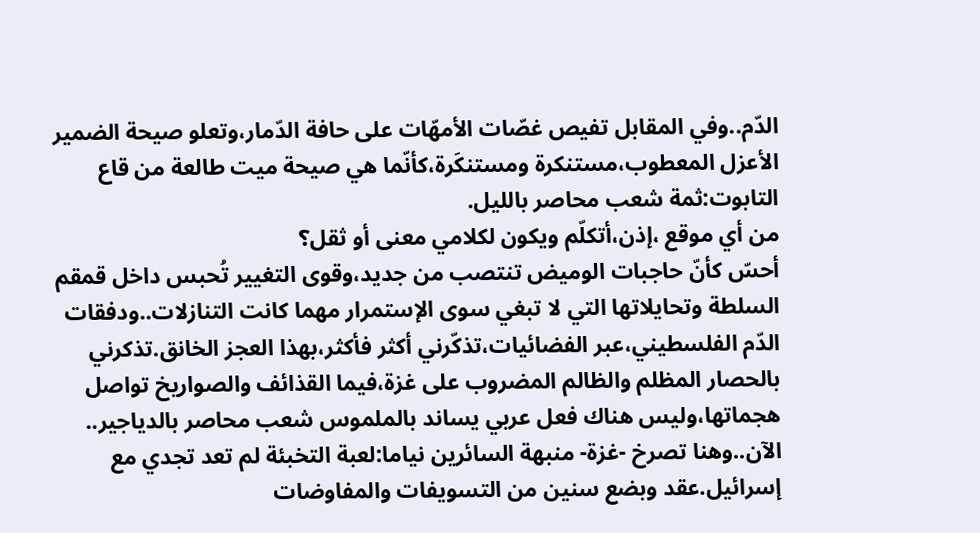الدّم..وفي المقابل تفيص غصّات الأمهّات على حافة الدّمار،وتعلو صيحة الضمير الأعزل المعطوب،مستنكرة ومستنكَرة،كأنّما هي صيحة ميت طالعة من قاع التابوت:ثمة شعب محاصر بالليل.
من أي موقع ،إذن،أتكلّم ويكون لكلامي معنى أو ثقل؟
أحسّ كأنّ حاجبات الوميض تنتصب من جديد،وقوى التغيير تُحبس داخل قمقم السلطة وتحايلاتها التي لا تبغي سوى الإستمرار مهما كانت التنازلات..ودفقات الدّم الفلسطيني،عبر الفضائيات،تذكّرني أكثر فأكثر،بهذا العجز الخانق.تذكرني بالحصار المظلم والظالم المضروب على غزة،فيما القذائف والصواريخ تواصل هجماتها،وليس هناك فعل عربي يساند بالملموس شعب محاصر بالدياجير..
الآن..وهنا تصرخ -غزة- منبهة السائرين نياما:لعبة التخبئة لم تعد تجدي مع إسرائيل.عقد وبضع سنين من التسويفات والمفاوضات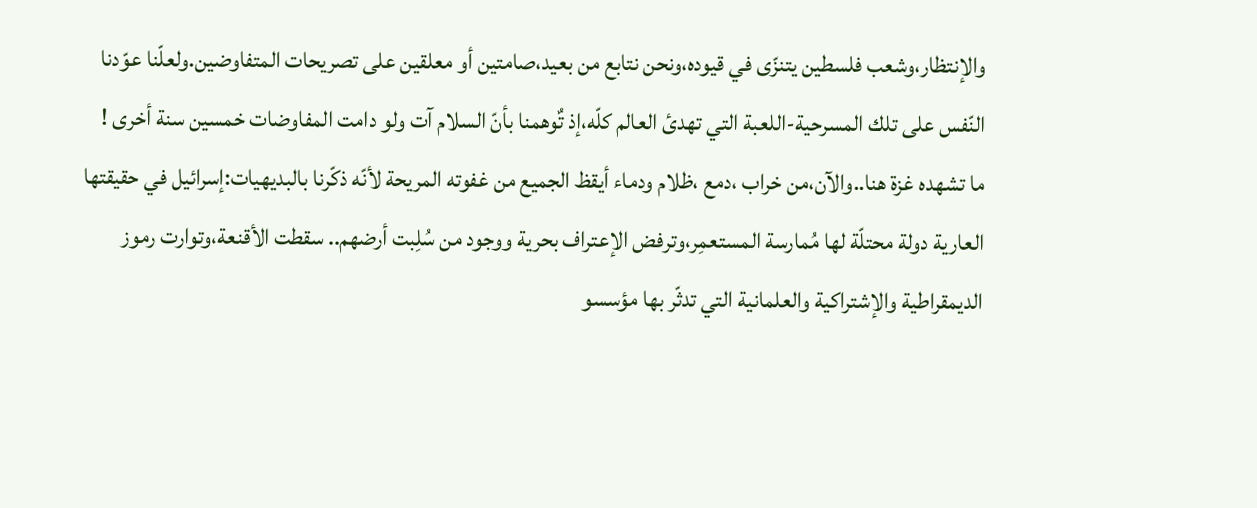والإنتظار،وشعب فلسطين يتنزّى في قيوده،ونحن نتابع من بعيد،صامتين أو معلقين على تصريحات المتفاوضين.ولعلّنا عوّدنا النّفس على تلك المسرحية-اللعبة التي تهدئ العالم كلّه،إذ تٌوهمنا بأنّ السلام آت ولو دامت المفاوضات خمسين سنة أخرى !
ما تشهده غزة هنا..والآن،من خراب ،دمع ،ظلام ودماء أيقظ الجميع من غفوته المريحة لأنّه ذكّرنا بالبديهيات:إسرائيل في حقيقتها العارية دولة محتلّة لها مُمارسة المستعمِر،وترفض الإعتراف بحرية ووجود من سُلِبت أرضهم.. سقطت الأقنعة،وتوارت رموز الديمقراطية والإشتراكية والعلمانية التي تدثّر بها مؤسسو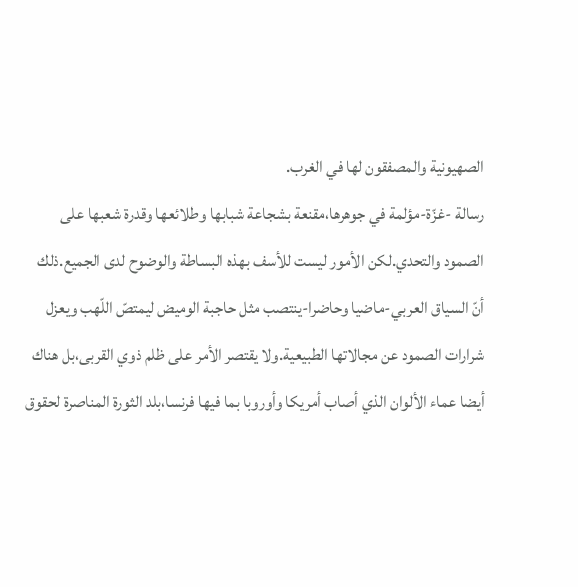الصهيونية والمصفقون لها في الغرب.
رسالة -غزّة-مؤلمة في جوهرها،مقنعة بشجاعة شبابها وطلائعها وقدرة شعبها على الصمود والتحدي.لكن الأمور ليست للأسف بهذه البساطة والوضوح لدى الجميع.ذلك أنّ السياق العربي-ماضيا وحاضرا-ينتصب مثل حاجبة الوميض ليمتصّ اللّهب ويعزل شرارات الصمود عن مجالاتها الطبيعية.ولا يقتصر الأمر على ظلم ذوي القربى،بل هناك أيضا عماء الألوان الذي أصاب أمريكا وأوروبا بما فيها فرنسا،بلد الثورة المناصرة لحقوق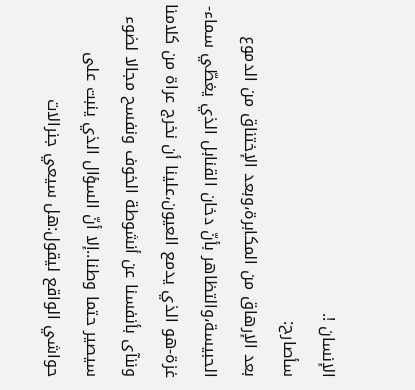الإنسان !.
سأصارح:
بعد الإرهاق من المكابرة،وبعد الإختناق من الدموع الحبيسة،والتظاهر بأنّ دخان القنابل الذي يغطّي سماء-غزة-هو الذي يدمع العيون،علينا أن نخرج عراة من كلامنا وننآى بأنفسنا عن أنشوطة الخوف ونفسح مجالا لضوء سيصير حتما وطنا..إلا أنّ السؤال الذي ينبت على حواشي الواقع ليقول:هل سيعي جنرالات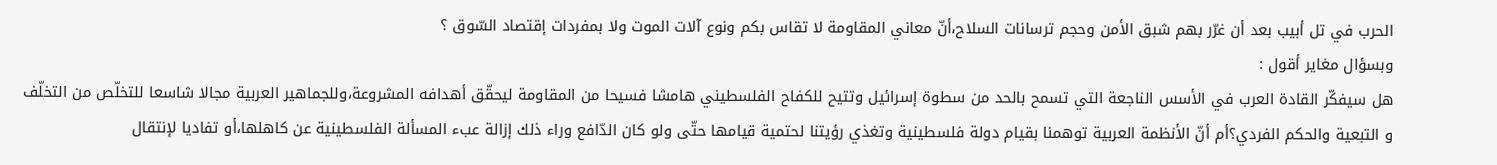الحرب في تل أبيب بعد أن غرّر بهم شبق الأمن وحجم ترسانات السلاح،أنّ معاني المقاومة لا تقاس بكم ونوع آلات الموت ولا بمفردات إقتصاد السّوق ؟
وبسؤال مغاير أقول :
هل سيفكّر القادة العرب في الأسس الناجعة التي تسمح بالحد من سطوة إسرائيل وتتيح للكفاح الفلسطيني هامشا فسيحا من المقاومة ليحقّق أهدافه المشروعة،وللجماهير العربية مجالا شاسعا للتخلّص من التخلّف و التبعية والحكم الفردي؟أم أنّ الأنظمة العربية توهمنا بقيام دولة فلسطينية وتغذي رؤيتنا لحتمية قيامها حتّى ولو كان الدّافع وراء ذلك إزالة عبء المسألة الفلسطينية عن كاهلها،أو تفاديا لإنتقال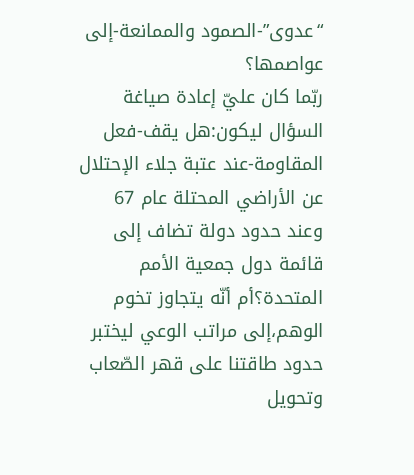“عدوى”-الصمود والممانعة-إلى عواصمها؟
ربّما كان عليّ إعادة صياغة السؤال ليكون:هل يقف-فعل المقاومة-عند عتبة جلاء الإحتلال عن الأراضي المحتلة عام 67 وعند حدود دولة تضاف إلى قائمة دول جمعية الأمم المتحدة؟أم أنّه يتجاوز تخوم الوهم،إلى مراتب الوعي ليختبر حدود طاقتنا على قهر الصّعاب وتحويل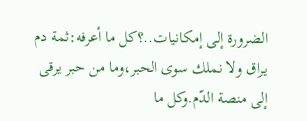الضرورة إلى إمكانيات..؟كل ما أعرفه:ثمة دم يراق ولا نملك سوى الحبر،وما من حبر يرقى إلى منصة الدّم.وكل ما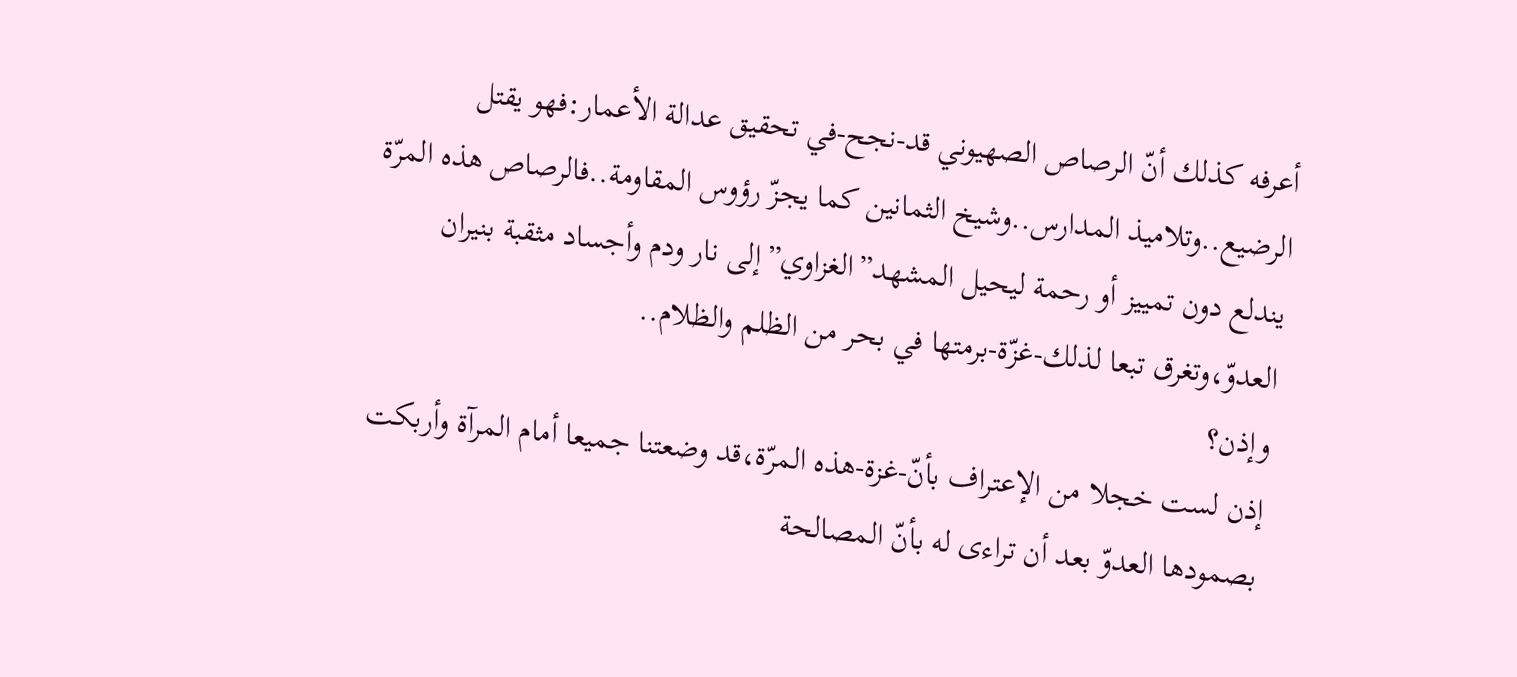أعرفه كذلك أنّ الرصاص الصهيوني قد-نجح-في تحقيق عدالة الأعمار:فهو يقتل الرضيع..وتلاميذ المدارس..وشيخ الثمانين كما يجزّ رؤوس المقاومة..فالرصاص هذه المرّة يندلع دون تمييز أو رحمة ليحيل المشهد”الغزاوي”إلى نار ودم وأجساد مثقبة بنيران العدوّ،وتغرق تبعا لذلك-غزّة-برمتها في بحر من الظلم والظلام..
وإذن؟
إذن لست خجلا من الإعتراف بأنّ-غزة-هذه المرّة،قد وضعتنا جميعا أمام المرآة وأربكت بصمودها العدوّ بعد أن تراءى له بأنّ المصالحة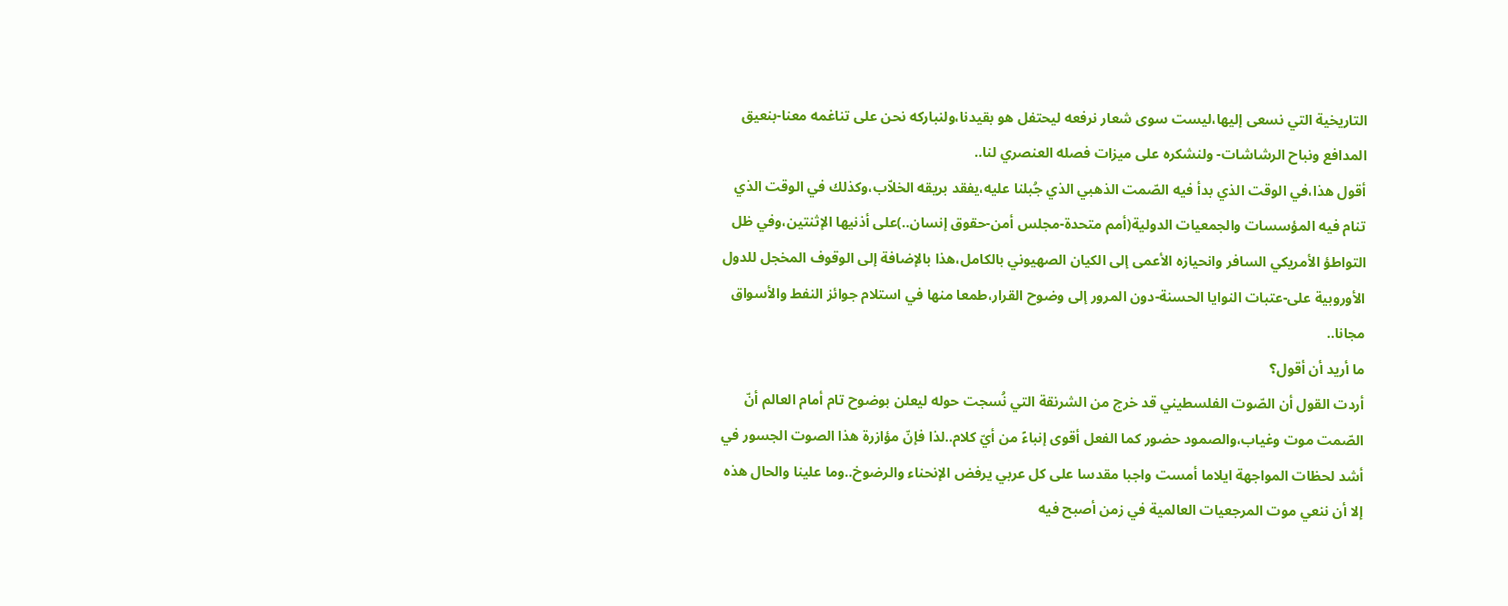التاريخية التي نسعى إليها،ليست سوى شعار نرفعه ليحتفل هو بقيدنا،ولنباركه نحن على تناغمه معنا-بنعيق المدافع ونباح الرشاشات- ولنشكره على ميزات فصله العنصري لنا..
أقول هذا،في الوقت الذي بدأ فيه الصّمت الذهبي الذي جُبلنا عليه،يفقد بريقه الخلاّب،وكذلك في الوقت الذي تنام فيه المؤسسات والجمعيات الدولية(أمم متحدة-مجلس أمن-حقوق إنسان..)على أذنيها الإثنتين،وفي ظل التواطؤ الأمريكي السافر وانحيازه الأعمى إلى الكيان الصهيوني بالكامل،هذا بالإضافة إلى الوقوف المخجل للدول الأوروبية على-عتبات النوايا الحسنة-دون المرور إلى وضوح القرار،طمعا منها في استلام جوائز النفط والأسواق مجانا..
ما أريد أن أقول؟
أردت القول أن الصّوت الفلسطيني قد خرج من الشرنقة التي نُسجت حوله ليعلن بوضوح تام أمام العالم أنّ الصّمت موت وغياب،والصمود حضور كما الفعل أقوى إنباءً من أيّ كلام..لذا فإنّ مؤازرة هذا الصوت الجسور في أشد لحظات المواجهة ايلاما أمست واجبا مقدسا على كل عربي يرفض الإنحناء والرضوخ..وما علينا والحال هذه إلا أن ننعي موت المرجعيات العالمية في زمن أصبح فيه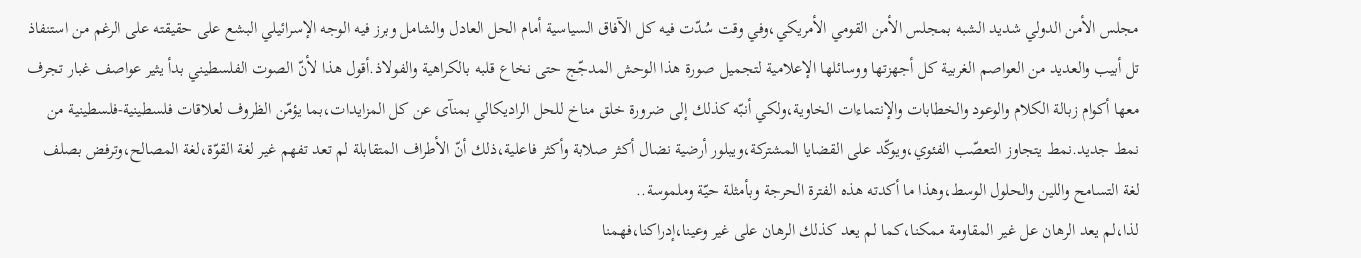مجلس الأمن الدولي شديد الشبه بمجلس الأمن القومي الأمريكي،وفي وقت سُدّت فيه كل الآفاق السياسية أمام الحل العادل والشامل وبرز فيه الوجه الإسرائيلي البشع على حقيقته على الرغم من استنفاذ تل أبيب والعديد من العواصم الغربية كل أجهزتها ووسائلها الإعلامية لتجميل صورة هذا الوحش المدجّج حتى نخاع قلبه بالكراهية والفولاذ.أقول هذا لأنّ الصوت الفلسطيني بدأ يثير عواصف غبار تجرف معها أكوام زبالة الكلام والوعود والخطابات والإنتماءات الخاوية،ولكي أنبّه كذلك إلى ضرورة خلق مناخ للحل الراديكالي بمنآى عن كل المزايدات،بما يؤمّن الظروف لعلاقات فلسطينية-فلسطينية من نمط جديد.نمط يتجاوز التعصّب الفئوي،ويوكّد على القضايا المشتركة،ويبلور أرضية نضال أكثر صلابة وأكثر فاعلية،ذلك أنّ الأطراف المتقابلة لم تعد تفهم غير لغة القوّة،لغة المصالح،وترفض بصلف لغة التسامح واللين والحلول الوسط،وهذا ما أكدته هذه الفترة الحرجة وبأمثلة حيّة وملموسة..
لذا،لم يعد الرهان عل غير المقاومة ممكنا،كما لم يعد كذلك الرهان على غير وعينا،إدراكنا،فهمنا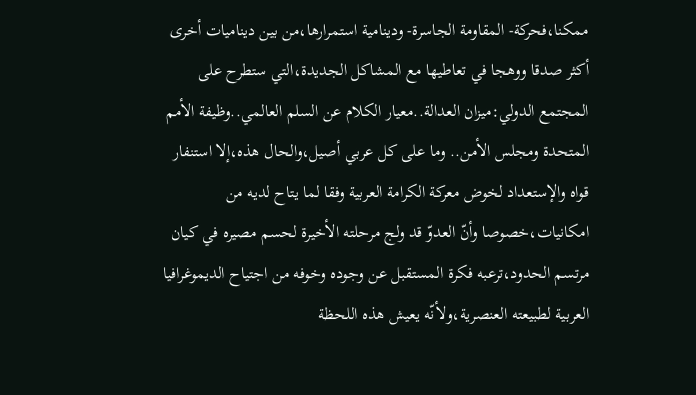ممكنا،فحركة- المقاومة الجاسرة- ودينامية استمرارها،من بين ديناميات أخرى أكثر صدقا ووهجا في تعاطيها مع المشاكل الجديدة،التي ستطرح على المجتمع الدولي:ميزان العدالة..معيار الكلام عن السلم العالمي..وظيفة الأمم المتحدة ومجلس الأمن.. وما على كل عربي أصيل،والحال هذه،إلا استنفار قواه والإستعداد لخوض معركة الكرامة العربية وفقا لما يتاح لديه من امكانيات،خصوصا وأنّ العدوّ قد ولج مرحلته الأخيرة لحسم مصيره في كيان مرتسم الحدود،ترعبه فكرة المستقبل عن وجوده وخوفه من اجتياح الديموغرافيا العربية لطبيعته العنصرية،ولأنّه يعيش هذه اللحظة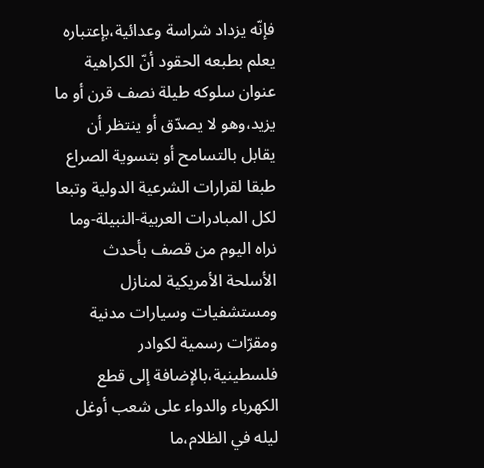فإنّه يزداد شراسة وعدائية،بإعتباره يعلم بطبعه الحقود أنّ الكراهية عنوان سلوكه طيلة نصف قرن أو ما يزيد،وهو لا يصدّق أو ينتظر أن يقابل بالتسامح أو بتسوية الصراع طبقا لقرارات الشرعية الدولية وتبعا لكل المبادرات العربية-النبيلة-وما نراه اليوم من قصف بأحدث الأسلحة الأمريكية لمنازل ومستشفيات وسيارات مدنية ومقرّات رسمية لكوادر فلسطينية،بالإضافة إلى قطع الكهرباء والدواء على شعب أوغل ليله في الظلام،ما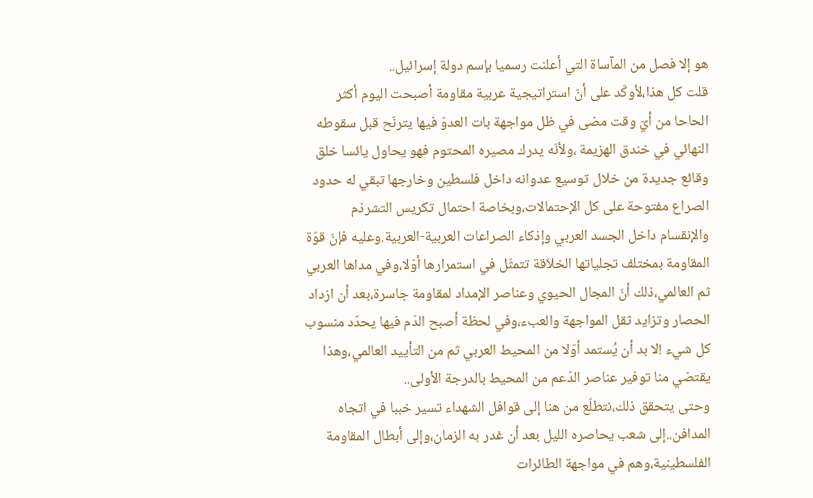هو إلا فصل من المآساة التي أعلنت رسميا بإسم دولة إسرائيل..
قلت كل هذا،لأوكّد على أنّ استراتيجية عربية مقاومة أصبحت اليوم أكثر الحاحا من أيّ وقت مضى في ظل مواجهة بات العدوّ فيها يترنّح قبل سقوطه النهائي في خندق الهزيمة ،ولأنّه يدرك مصيره المحتوم فهو يحاول يائسا خلق وقائع جديدة من خلال توسيع عدوانه داخل فلسطين وخارجها تبقي له حدود الصراع مفتوحة على كل الإحتمالات،وبخاصة احتمال تكريس التشرذم والإنقسام داخل الجسد العربي وإذكاء الصراعات العربية-العربية.وعليه فإنّ قوّة المقاومة بمختلف تجلياتها الخلاّقة تتمثّل في استمرارها أوّلا،وفي مداها العربي ثم العالمي،ذلك أنّ المجال الحيوي وعناصر الإمداد لمقاومة جاسرة،بعد أن ازداد الحصار وتزايد ثقل المواجهة والعبء،وفي لحظة أصبح الدّم فيها يحدّد منسوب كل شيء !لا بد أن يُستمد أوّلا من المحيط العربي ثم من التأييد العالمي،وهذا يقتضي منا توفير عناصر الدّعم من المحيط بالدرجة الأولى..
وحتى يتحقق ذلك،نتطلّع من هنا إلى قوافل الشهداء تسير خببا في اتجاه المدافن..إلى شعب يحاصره الليل بعد أن غدر به الزمان،وإلى أبطال المقاومة الفلسطينية،وهم في مواجهة الطائرات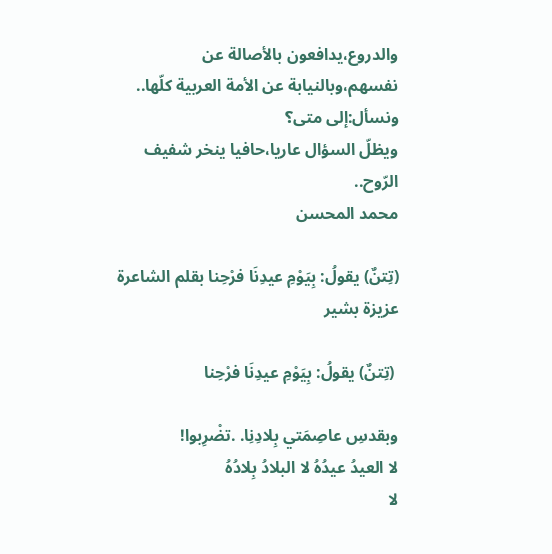والدروع،يدافعون بالأصالة عن نفسهم،وبالنيابة عن الأمة العربية كلّها..
ونسأل:إلى متى؟
ويظلّ السؤال عاريا،حافيا ينخر شفيف الرّوح..
محمد المحسن

(تِتنٌ) يقولُ: بِيَوْمِ عيدِنَا فرْحِنا بقلم الشاعرة عزيزة بشير

 (تِتنٌ) يقولُ: بِيَوْمِ عيدِنَا فرْحِنا

وبقدسِ عاصِمَتي بِلادِنِا. .تضْرِبوا!
لا العيدُ عيدُهُ لا البلادُ بِلادُهُ
لا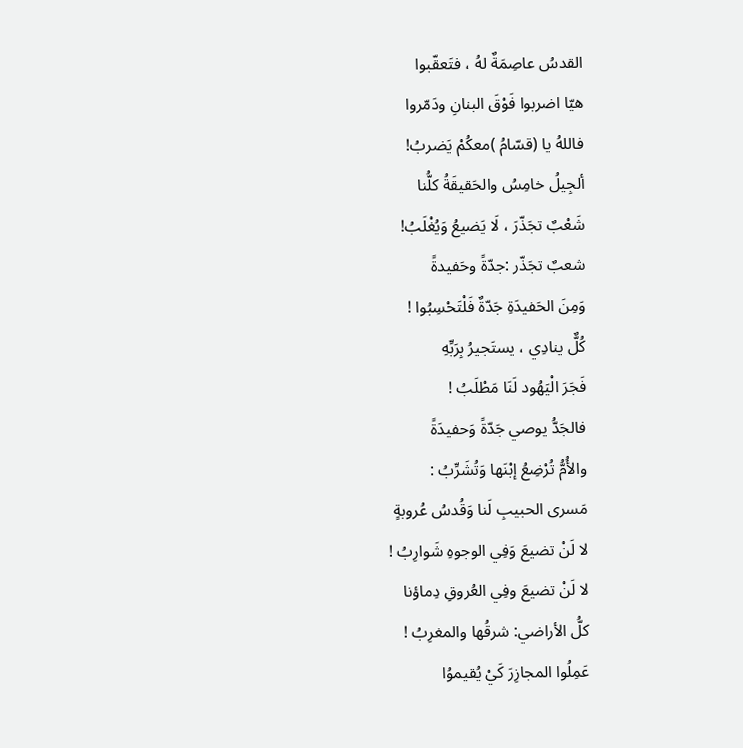القدسُ عاصِمَةٌ لهُ ، فتَعقّبوا
هيّا اضربوا فَوْقَ البنانِ ودَمّروا
فاللهُ يا (قسّامُ )معكُمْ يَضربُ!
ألجِيلُ خامِسُ والحَقيقَةُ كلُّنا
شَعْبٌ تجَذّرَ ، لَا يَضيعُ وَيُغْلَبُ!
شعبٌ تجَذّر :جدّةً وحَفيدةً
وَمِنَ الحَفيدَةِ جَدّةٌ فَلْتَحْسِبُوا !
كُلٌّ ينادِي ، يستَجيرُ بِرَبِّهِ
فَجَرَ الْيَهُود لَنَا مَطْلَبُ !
فالجَدُّ يوصي جَدّةً وَحفيدَةً
والأُمُّ تُرْضِعُ إبْنَها وَتُشَرِّبُ :
مَسرى الحبيبِ لَنا وَقُدسُ عُروبةٍ
لا لَنْ تضيعَ وَفِي الوجوهِ شَوارِبُ !
لا لَنْ تضيعَ وفِي العُروقِ دِماؤنا
كلُّ الأراضي: شرقُها والمغرِبُ !
عَمِلُوا المجازِرَ كَيْ يُقيموُا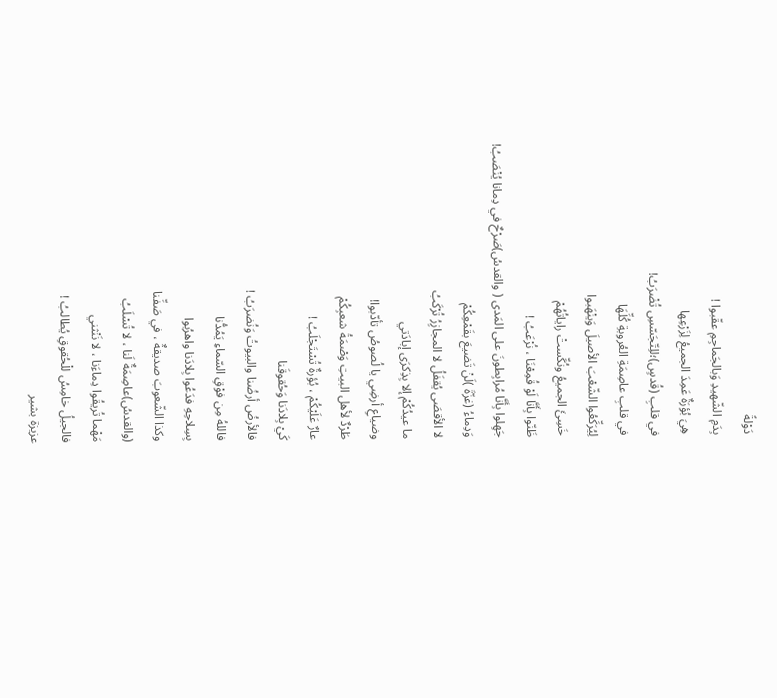دَوْلةً
بِدَمِ الشّهيدِ وَبالجَماجِمِ عقّبوا !
هِيَ بُؤرَةٌ عَمِدَ الجميعُ لِزَرْعِها
في قلبِ (قُدسٍ)؛للِتّجَسّسِ تُضْرَبُ!
في قلبِ عاصِمَةِ العُروبةِ كُلِّهَا
لِيُرَكِّعُوا الشّعْبَ الأصيلَ وَينْهَبوا
خَسِئَ الجميعُ ونُكِّستْ راياتُهُمْ
ظَنّوا بِأَنَّا لَوْ قُمِعْنَا ، نُرْعَبُ !
جَهِلوا بِأَنَّا مُرابِطونَ على المَدى ( والقدسُ)صَرْحٌ في دِمانا يُنْصَبُ!
وَدِماءُ (غزّةَ )لَنْ تَضيعَ بقَمْعِكُمْ
لا الأقصَى يُقفَلُ لا المجازِرُ تُرْكَبُ
ما عيدُكُمْ إلا بِذِكرَى إبادَتي
وضياعِ أرضِي يا لُصوصُ تأدّبوا!
طَرْدٌ لأهل البيتِ وَصْمَةُ شعبِكُمْ
عارٌ عَلَيْكُمْ ، بُؤرةٌ تُسْتَجْلَبُ !
كَيْ بِلادَنا وَحُقوقَنا
فالأرضُ أرضُنا والبيوتُ وَنُضرَبُ !
فاللهُ مِن فوْقِ السّماءِ يَمُدُّنا
بِسِلاحِهِ فدَعُوا بِلادَنا واهرُبوا
وكذا الشّعوبَ صديقةٌ ، في صَفِّنا
(والقدسُ)عاصِمَةٌ لَنا ، لا تُسْلَبُ
مَهْما تُريقُوا دِماءَنا ، لا نَنْثني
فالجيلُ خامِسُ للْحُقوقِ يُطالبُ !
عزيزة بشير